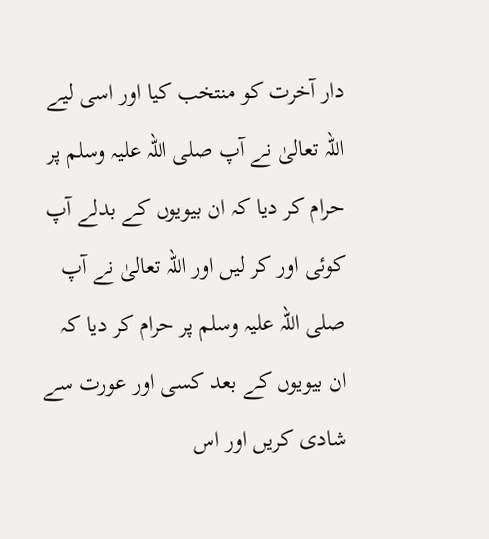دار آخرت کو منتخب کیا اور اسی لیے اللہ تعالیٰ نے آپ صلی اللہ علیہ وسلم پر حرام کر دیا کہ ان بیویوں کے بدلے آپ کوئی اور کر لیں اور اللہ تعالیٰ نے آپ صلی اللہ علیہ وسلم پر حرام کر دیا کہ ان بیویوں کے بعد کسی اور عورت سے شادی کریں اور اس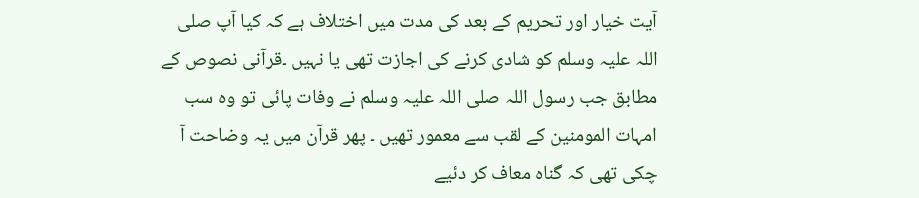آیت خیار اور تحریم کے بعد کی مدت میں اختلاف ہے کہ کیا آپ صلی اللہ علیہ وسلم کو شادی کرنے کی اجازت تھی یا نہیں ۔قرآنی نصوص کے مطابق جب رسول اللہ صلی اللہ علیہ وسلم نے وفات پائی تو وہ سب امہات المومنین کے لقب سے معمور تھیں ۔ پھر قرآن میں یہ وضاحت آ چکی تھی کہ گناہ معاف کر دئیے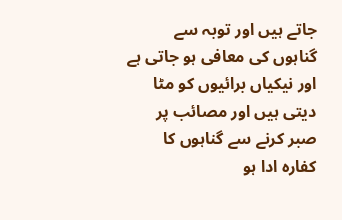جاتے ہیں اور توبہ سے گناہوں کی معافی ہو جاتی ہے اور نیکیاں برائیوں کو مٹا دیتی ہیں اور مصائب پر صبر کرنے سے گناہوں کا کفارہ ادا ہو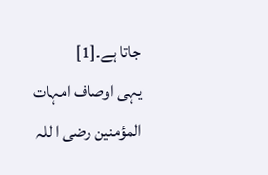جاتا ہے۔[1]
یہی اوصاف امہات المؤمنین رضی ا للہ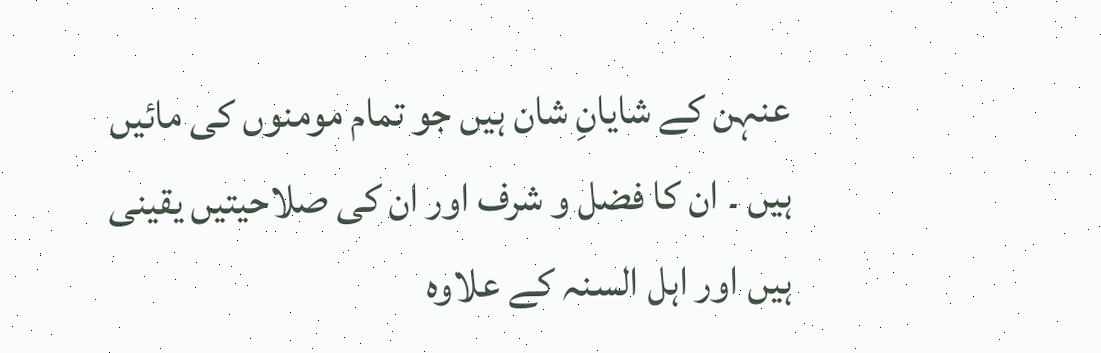عنہن کے شایانِ شان ہیں جو تمام مومنوں کی مائیں ہیں ۔ ان کا فضل و شرف اور ان کی صلاحیتیں یقینی ہیں اور اہل السنہ کے علاوہ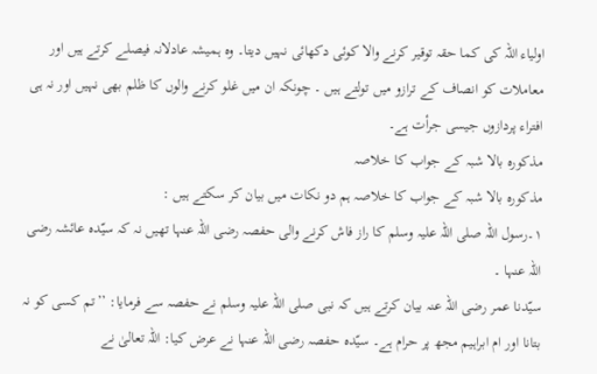اولیاء اللہ کی کما حقہ توقیر کرنے والا کوئی دکھائی نہیں دیتا۔ وہ ہمیشہ عادلانہ فیصلے کرتے ہیں اور معاملات کو انصاف کے ترازو میں تولتے ہیں ۔ چونکہ ان میں غلو کرنے والوں کا ظلم بھی نہیں اور نہ ہی افتراء پردازوں جیسی جرأت ہے۔
مذکورہ بالا شبہ کے جواب کا خلاصہ
مذکورہ بالا شبہ کے جواب کا خلاصہ ہم دو نکات میں بیان کر سکتے ہیں :
۱۔رسول اللہ صلی اللہ علیہ وسلم کا راز فاش کرنے والی حفصہ رضی اللہ عنہا تھیں نہ کہ سیّدہ عائشہ رضی اللہ عنہا ۔
سیّدنا عمر رضی اللہ عنہ بیان کرتے ہیں کہ نبی صلی اللہ علیہ وسلم نے حفصہ سے فرمایا: ’’تم کسی کو نہ بتانا اور ام ابراہیم مجھ پر حرام ہے۔ سیّدہ حفصہ رضی اللہ عنہا نے عرض کیا: اللہ تعالیٰ نے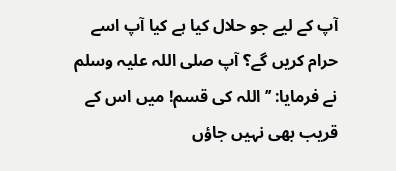آپ کے لیے جو حلال کیا ہے کیا آپ اسے حرام کریں گے؟ آپ صلی اللہ علیہ وسلم نے فرمایا: ’’اللہ کی قسم! میں اس کے قریب بھی نہیں جاؤں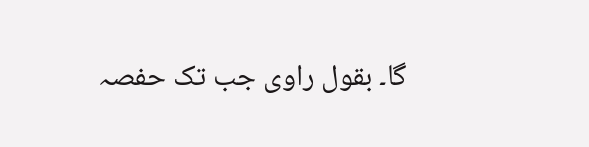گا۔ بقول راوی جب تک حفصہ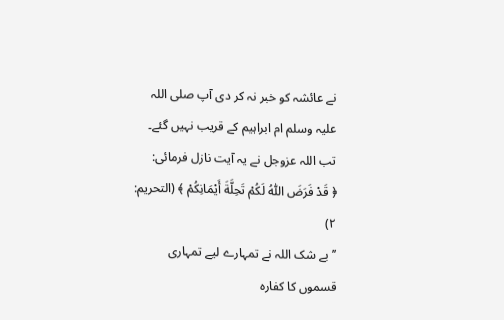نے عائشہ کو خبر نہ کر دی آپ صلی اللہ علیہ وسلم ام ابراہیم کے قریب نہیں گئے۔ تب اللہ عزوجل نے یہ آیت نازل فرمائی:
﴿ قَدْ فَرَضَ اللّٰهُ لَكُمْ تَحِلَّةَ أَيْمَانِكُمْ ﴾ (التحریم: ۲)
’’بے شک اللہ نے تمہارے لیے تمہاری قسموں کا کفارہ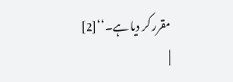مقرر کر دیا ہے۔‘‘[2]
|